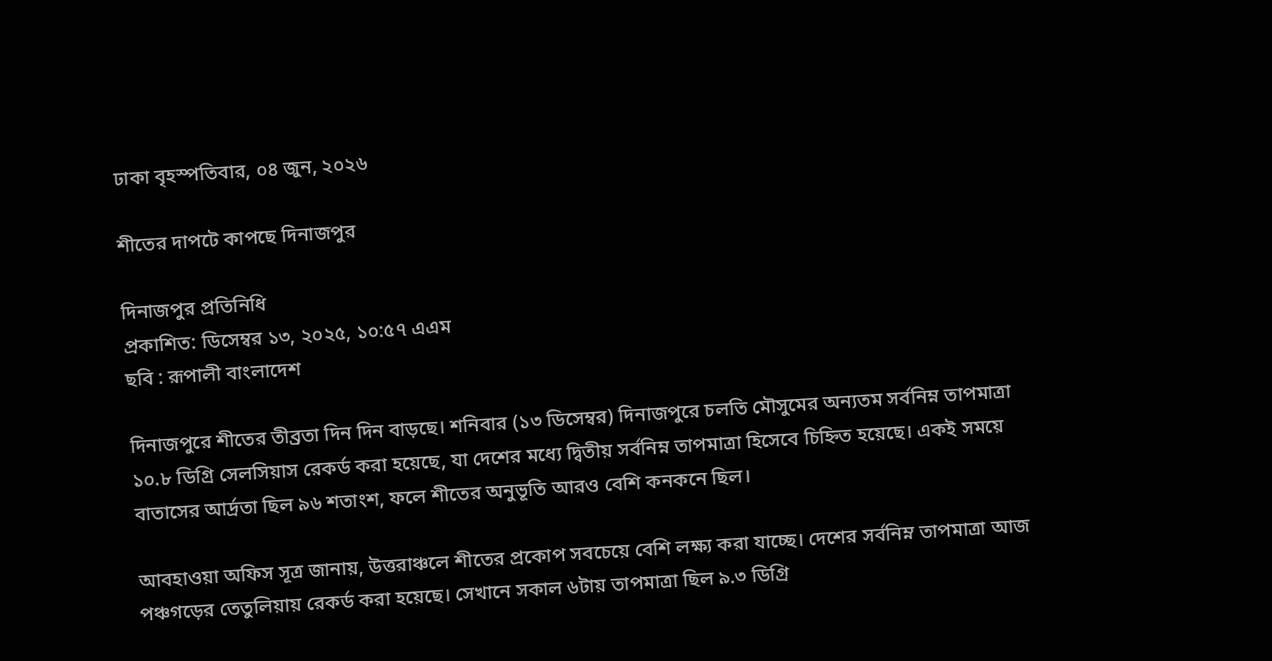ঢাকা বৃহস্পতিবার, ০৪ জুন, ২০২৬

শীতের দাপটে কাপছে দিনাজপুর

দিনাজপুর প্রতিনিধি
প্রকাশিত: ডিসেম্বর ১৩, ২০২৫, ১০:৫৭ এএম
ছবি : রূপালী বাংলাদেশ

দিনাজপুরে শীতের তীব্রতা দিন দিন বাড়ছে। শনিবার (১৩ ডিসেম্বর) দিনাজপুরে চলতি মৌসুমের অন্যতম সর্বনিম্ন তাপমাত্রা ১০.৮ ডিগ্রি সেলসিয়াস রেকর্ড করা হয়েছে, যা দেশের মধ্যে দ্বিতীয় সর্বনিম্ন তাপমাত্রা হিসেবে চিহ্নিত হয়েছে। একই সময়ে বাতাসের আর্দ্রতা ছিল ৯৬ শতাংশ, ফলে শীতের অনুভূতি আরও বেশি কনকনে ছিল।

আবহাওয়া অফিস সূত্র জানায়, উত্তরাঞ্চলে শীতের প্রকোপ সবচেয়ে বেশি লক্ষ্য করা যাচ্ছে। দেশের সর্বনিম্ন তাপমাত্রা আজ পঞ্চগড়ের তেতুলিয়ায় রেকর্ড করা হয়েছে। সেখানে সকাল ৬টায় তাপমাত্রা ছিল ৯.৩ ডিগ্রি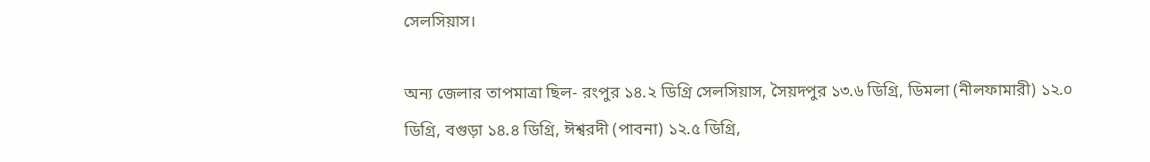সেলসিয়াস।

অন্য জেলার তাপমাত্রা ছিল- রংপুর ১৪.২ ডিগ্রি সেলসিয়াস, সৈয়দপুর ১৩.৬ ডিগ্রি, ডিমলা (নীলফামারী) ১২.০ ডিগ্রি, বগুড়া ১৪.৪ ডিগ্রি, ঈশ্বরদী (পাবনা) ১২.৫ ডিগ্রি,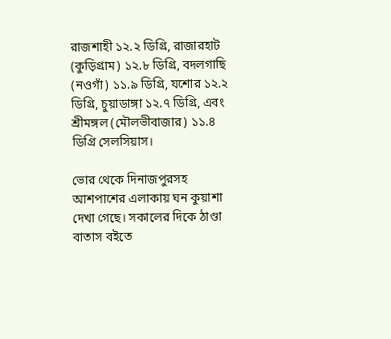রাজশাহী ১২.২ ডিগ্রি, রাজারহাট (কুড়িগ্রাম) ১২.৮ ডিগ্রি, বদলগাছি (নওগাঁ) ১১.৯ ডিগ্রি, যশোর ১২.২ ডিগ্রি, চুয়াডাঙ্গা ১২.৭ ডিগ্রি, এবং শ্রীমঙ্গল (মৌলভীবাজার) ১১.৪ ডিগ্রি সেলসিয়াস।

ভোর থেকে দিনাজপুরসহ আশপাশের এলাকায় ঘন কুয়াশা দেখা গেছে। সকালের দিকে ঠাণ্ডা বাতাস বইতে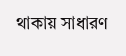থাকায় সাধারণ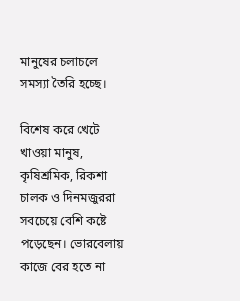মানুষের চলাচলে সমস্যা তৈরি হচ্ছে।

বিশেষ করে খেটে খাওয়া মানুষ, কৃষিশ্রমিক, রিকশা চালক ও দিনমজুররা সবচেয়ে বেশি কষ্টে পড়েছেন। ভোরবেলায় কাজে বের হতে না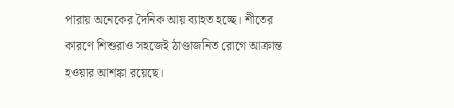পারায় অনেকের দৈনিক আয় ব্যাহত হচ্ছে। শীতের কারণে শিশুরাও সহজেই ঠাণ্ডাজনিত রোগে আক্রান্ত হওয়ার আশঙ্কা রয়েছে।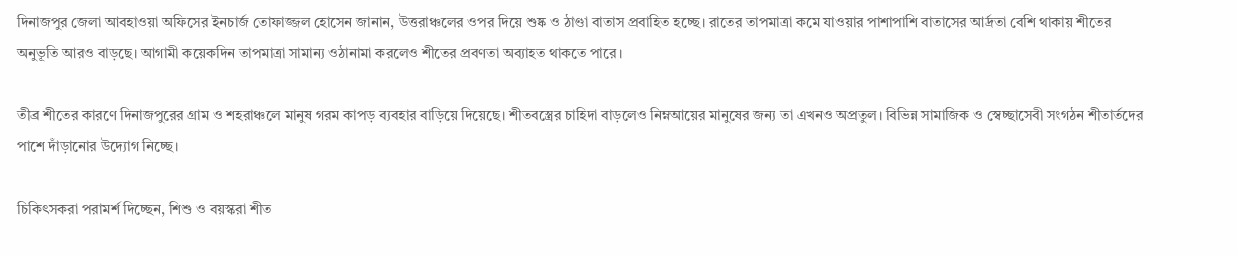দিনাজপুর জেলা আবহাওয়া অফিসের ইনচার্জ তোফাজ্জল হোসেন জানান, উত্তরাঞ্চলের ওপর দিয়ে শুষ্ক ও ঠাণ্ডা বাতাস প্রবাহিত হচ্ছে। রাতের তাপমাত্রা কমে যাওয়ার পাশাপাশি বাতাসের আর্দ্রতা বেশি থাকায় শীতের অনুভূতি আরও বাড়ছে। আগামী কয়েকদিন তাপমাত্রা সামান্য ওঠানামা করলেও শীতের প্রবণতা অব্যাহত থাকতে পারে।

তীব্র শীতের কারণে দিনাজপুরের গ্রাম ও শহরাঞ্চলে মানুষ গরম কাপড় ব্যবহার বাড়িয়ে দিয়েছে। শীতবস্ত্রের চাহিদা বাড়লেও নিম্নআয়ের মানুষের জন্য তা এখনও অপ্রতুল। বিভিন্ন সামাজিক ও স্বেচ্ছাসেবী সংগঠন শীতার্তদের পাশে দাঁড়ানোর উদ্যোগ নিচ্ছে।

চিকিৎসকরা পরামর্শ দিচ্ছেন, শিশু ও বয়স্করা শীত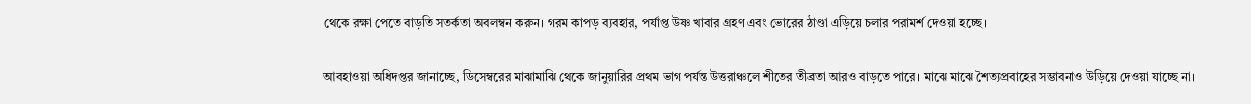থেকে রক্ষা পেতে বাড়তি সতর্কতা অবলম্বন করুন। গরম কাপড় ব্যবহার, পর্যাপ্ত উষ্ণ খাবার গ্রহণ এবং ভোরের ঠাণ্ডা এড়িয়ে চলার পরামর্শ দেওয়া হচ্ছে।

আবহাওয়া অধিদপ্তর জানাচ্ছে, ডিসেম্বরের মাঝামাঝি থেকে জানুয়ারির প্রথম ভাগ পর্যন্ত উত্তরাঞ্চলে শীতের তীব্রতা আরও বাড়তে পারে। মাঝে মাঝে শৈত্যপ্রবাহের সম্ভাবনাও উড়িয়ে দেওয়া যাচ্ছে না।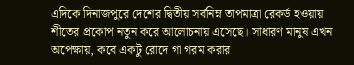এদিকে দিনাজপুরে দেশের দ্বিতীয় সর্বনিম্ন তাপমাত্রা রেকর্ড হওয়ায় শীতের প্রকোপ নতুন করে আলোচনায় এসেছে। সাধারণ মানুষ এখন অপেক্ষায়, কবে একটু রোদে গা গরম করার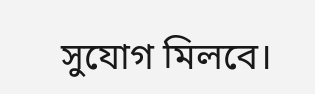সুযোগ মিলবে।